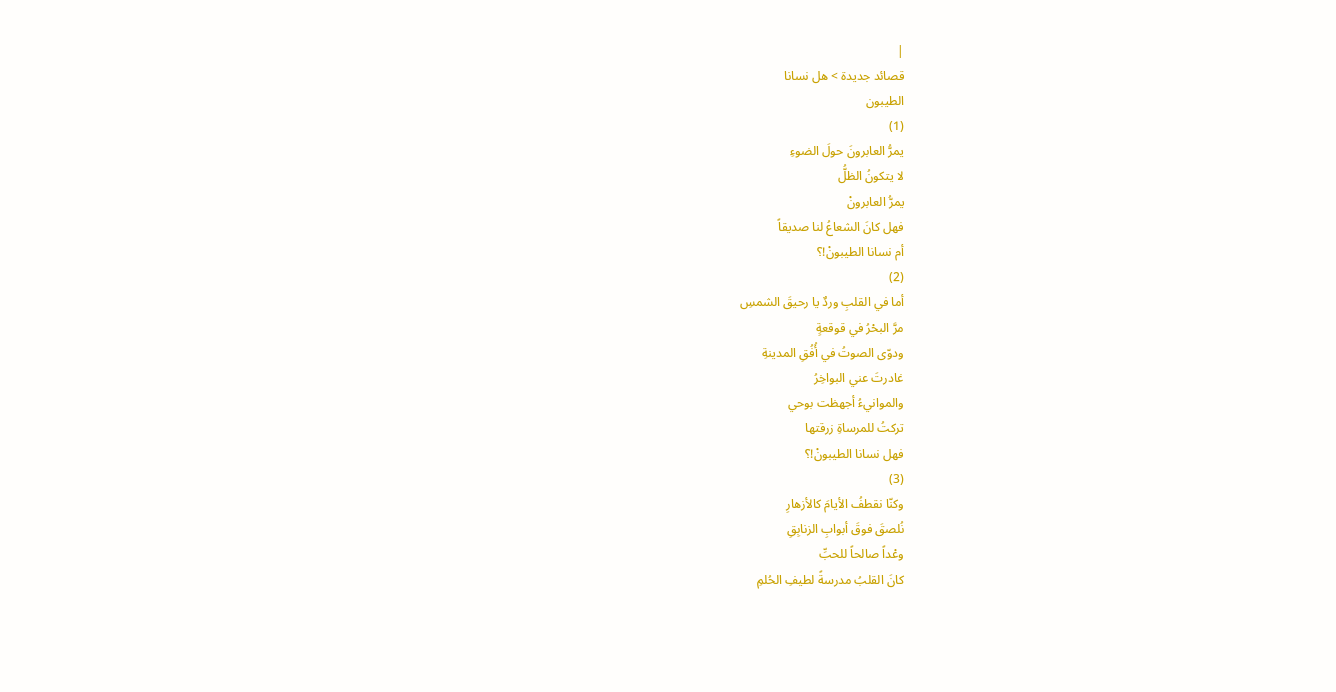|
قصائد جديدة > هل نسانا
الطيبون
(1)
يمرُّ العابرونَ حولَ الضوءِ
لا يتكونُ الظلُّ
يمرُّ العابرونْ
فهل كانَ الشعاعُ لنا صديقاً
أم نسانا الطيبونْ!؟
(2)
أما في القلبِ وردٌ يا رحيقَ الشمسِ
مرَّ البحْرُ في قوقعةٍ
ودوّى الصوتُ في أُفُقِ المدينةِ
غادرتَ عني البواخِرُ
والموانيءُ أجهظت بوحي
تركتُ للمرساةِ زرقتها
فهل نسانا الطيبونْ!؟
(3)
وكنّا نقطفُ الأيامَ كالأزهارِ
نُلصقَ فوقَ أبوابِ الزنابِقِ
وعْداً صالحاً للحبِّ
كانَ القلبُ مدرسةً لطيفِ الحُلمِ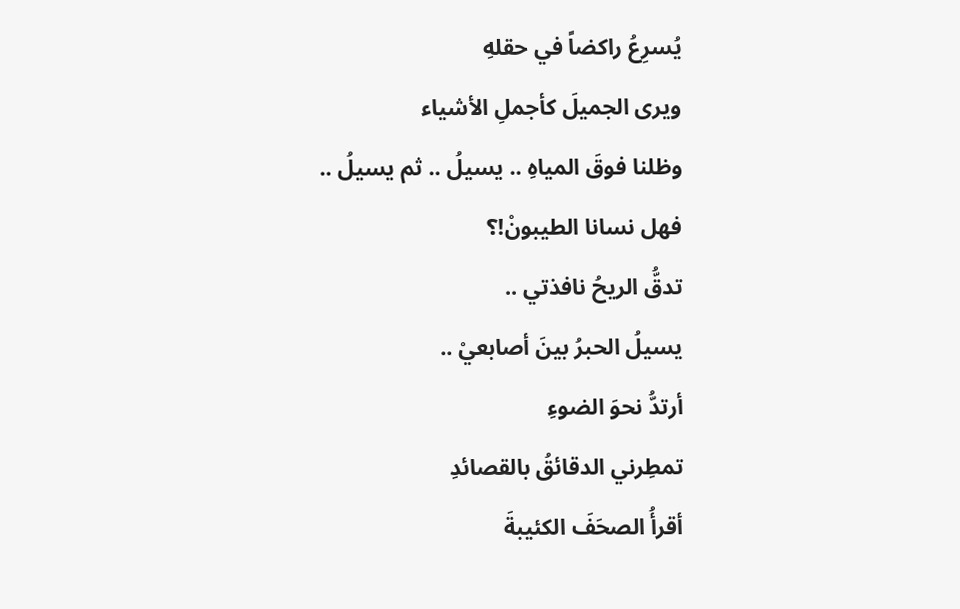يُسرِعُ راكضاً في حقلهِ
ويرى الجميلَ كأجملِ الأشياء
وظلنا فوقَ المياهِ .. يسيلُ .. ثم يسيلُ ..
فهل نسانا الطيبونْ!؟
تدقُّ الريحُ نافذتي ..
يسيلُ الحبرُ بينَ أصابعيْ ..
أرتدُّ نحوَ الضوءِ
تمطِرني الدقائقُ بالقصائدِ
أقرأُ الصحَفَ الكئيبةَ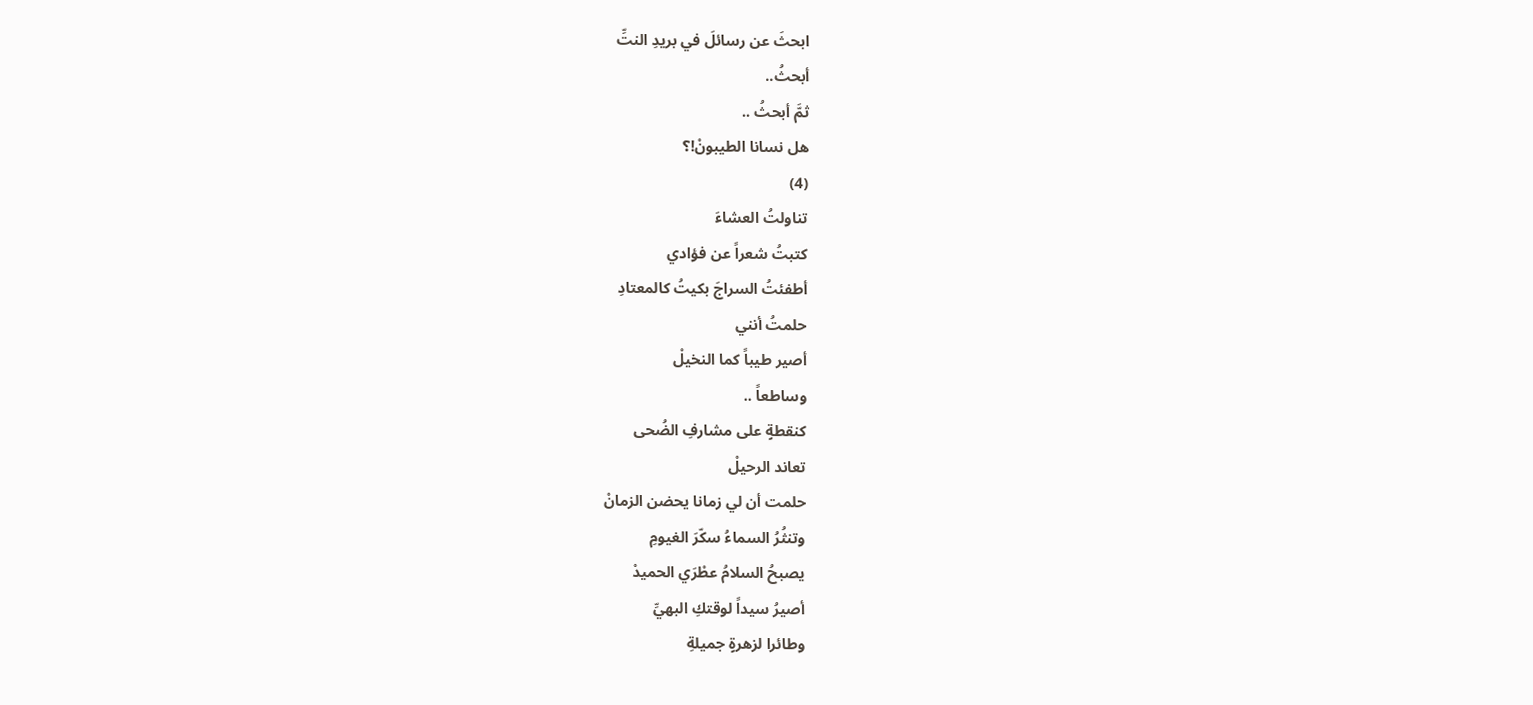ابحثَ عن رسائلَ في بريدِ النتِّ
أبحثُ..
ثمَّ أبحثُ ..
هل نسانا الطيبونْ!؟
(4)
تناولتُ العشاءَ
كتبتُ شعراً عن فؤادي
أطفئتُ السراجَ بكيتُ كالمعتادِ
حلمتُ أنني
أصير طيباً كما النخيلْ
وساطعاً ..
كنقطةٍ على مشارفِ الضُحى
تعاند الرحيلْ
حلمت أن لي زمانا يحضن الزمانْ
وتنثُرُ السماءُ سكّرَ الغيومِ
يصبحُ السلامُ عطْرَي الحميدْ
أصيرُ سيداً لوقتكِ البهيِّ
وطائرا لزهرةٍ جميلةِ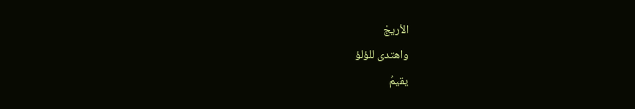الأريجْ
واهتدى للؤلؤ
يقيمُ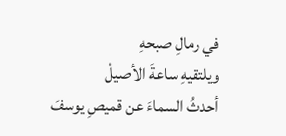في رمالِ صبحهِ
ويلتقيهِ ساعةَ الأصيلْ
أحدثُ السماءَ عن قميصِ يوسفَ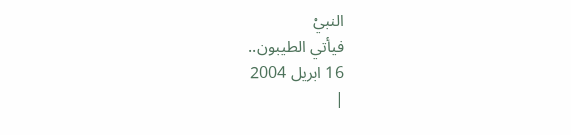النبيْ
فيأتي الطيبون..
16 ابريل 2004
|